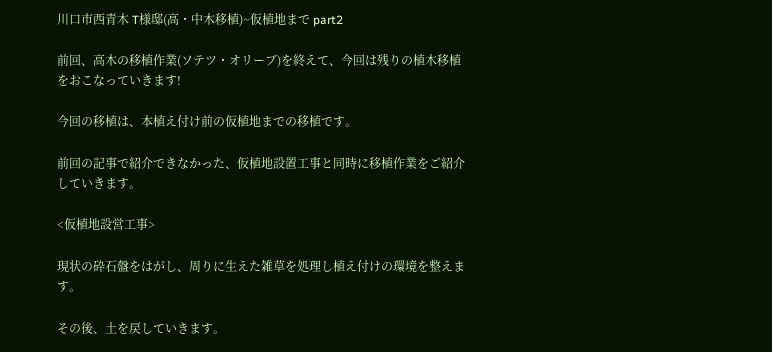川口市西青木 T様邸(高・中木移植)~仮植地まで part2

前回、高木の移植作業(ソテツ・オリーブ)を終えて、今回は残りの植木移植をおこなっていきます!

今回の移植は、本植え付け前の仮植地までの移植です。

前回の記事で紹介できなかった、仮植地設置工事と同時に移植作業をご紹介していきます。

<仮植地設営工事>

現状の砕石盤をはがし、周りに生えた雑草を処理し植え付けの環境を整えます。

その後、土を戻していきます。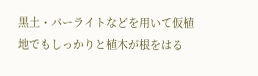黒土・パーライトなどを用いて仮植地でもしっかりと植木が根をはる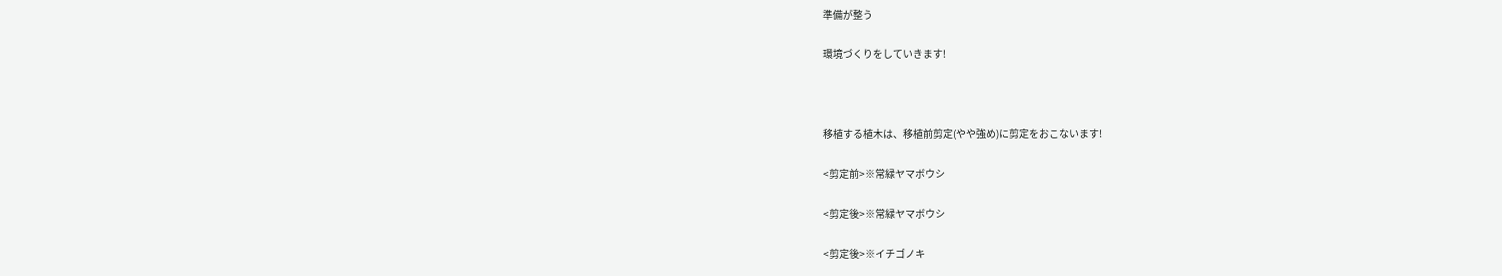準備が整う

環境づくりをしていきます!



移植する植木は、移植前剪定(やや強め)に剪定をおこないます!

<剪定前>※常緑ヤマボウシ

<剪定後>※常緑ヤマボウシ

<剪定後>※イチゴノキ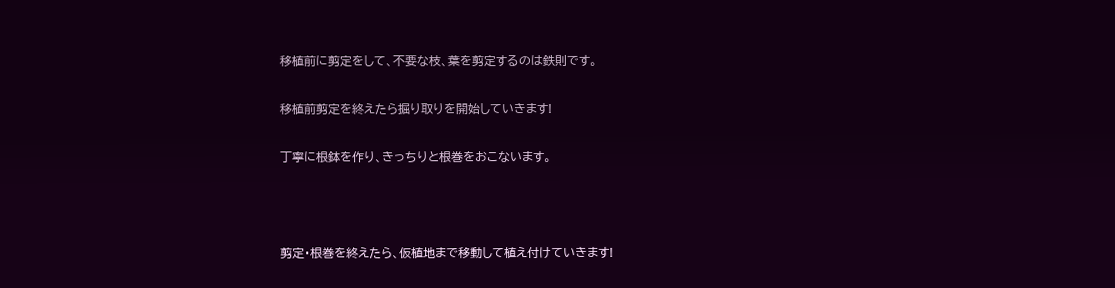移植前に剪定をして、不要な枝、葉を剪定するのは鉄則です。

移植前剪定を終えたら掘り取りを開始していきます!

丁寧に根鉢を作り、きっちりと根巻をおこないます。



剪定・根巻を終えたら、仮植地まで移動して植え付けていきます!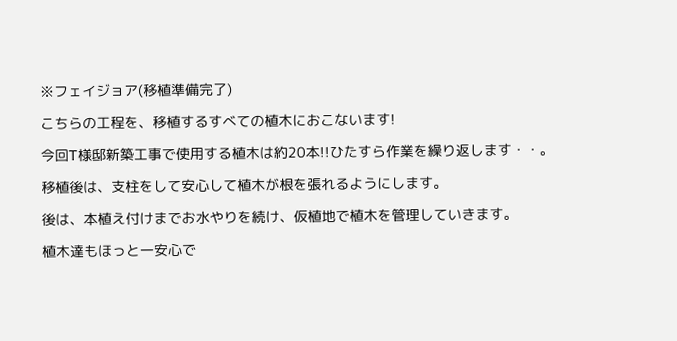※フェイジョア(移植準備完了)

こちらの工程を、移植するすべての植木におこないます!

今回T様邸新築工事で使用する植木は約20本!!ひたすら作業を繰り返します・・。

移植後は、支柱をして安心して植木が根を張れるようにします。

後は、本植え付けまでお水やりを続け、仮植地で植木を管理していきます。

植木達もほっと一安心で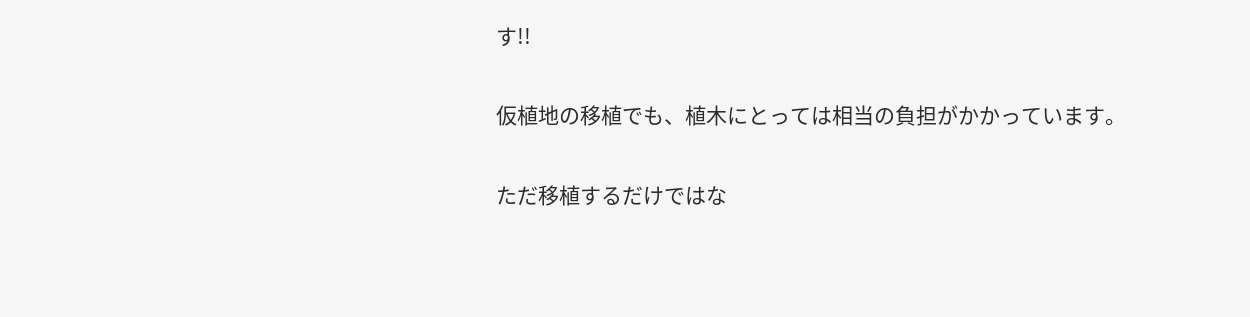す!!

仮植地の移植でも、植木にとっては相当の負担がかかっています。

ただ移植するだけではな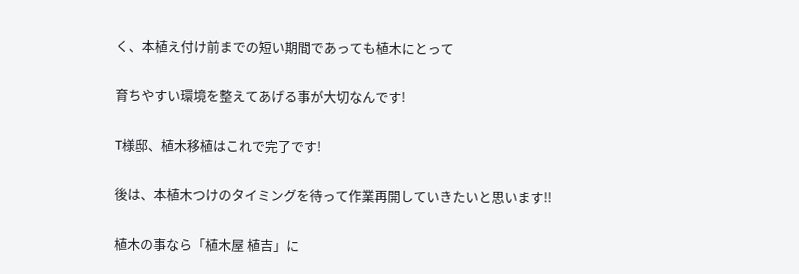く、本植え付け前までの短い期間であっても植木にとって

育ちやすい環境を整えてあげる事が大切なんです!

T様邸、植木移植はこれで完了です!

後は、本植木つけのタイミングを待って作業再開していきたいと思います!!

植木の事なら「植木屋 植吉」に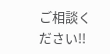ご相談ください!!